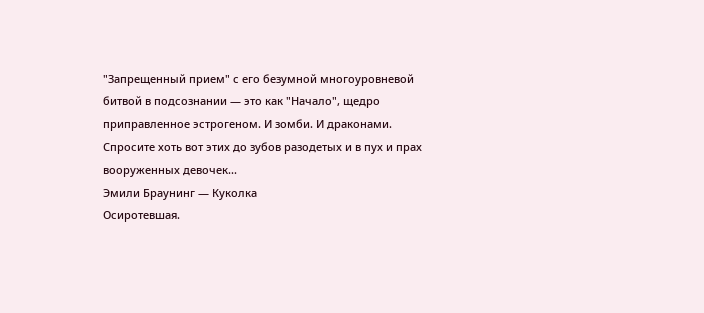"Запрещенный прием" с его безумной многоуровневой битвой в подсознании — это как "Начало", щедро приправленное эстрогеном. И зомби. И драконами. Спросите хоть вот этих до зубов разодетых и в пух и прах вооруженных девочек...
Эмили Браунинг — Куколка
Осиротевшая.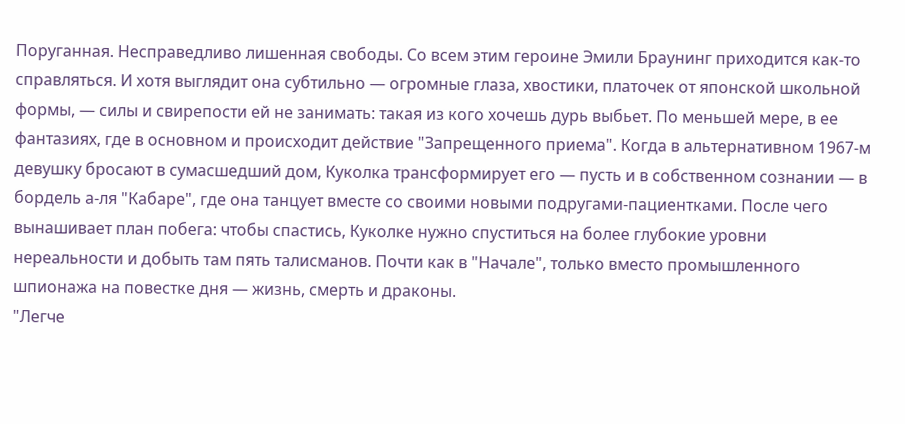Поруганная. Несправедливо лишенная свободы. Со всем этим героине Эмили Браунинг приходится как-то справляться. И хотя выглядит она субтильно — огромные глаза, хвостики, платочек от японской школьной формы, — силы и свирепости ей не занимать: такая из кого хочешь дурь выбьет. По меньшей мере, в ее фантазиях, где в основном и происходит действие "Запрещенного приема". Когда в альтернативном 1967-м девушку бросают в сумасшедший дом, Куколка трансформирует его — пусть и в собственном сознании — в бордель а-ля "Кабаре", где она танцует вместе со своими новыми подругами-пациентками. После чего вынашивает план побега: чтобы спастись, Куколке нужно спуститься на более глубокие уровни нереальности и добыть там пять талисманов. Почти как в "Начале", только вместо промышленного шпионажа на повестке дня — жизнь, смерть и драконы.
"Легче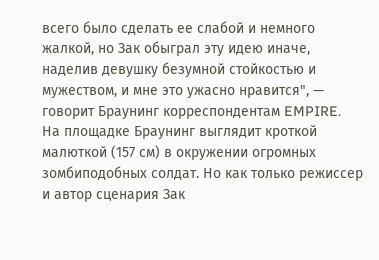всего было сделать ее слабой и немного жалкой, но Зак обыграл эту идею иначе, наделив девушку безумной стойкостью и мужеством, и мне это ужасно нравится", — говорит Браунинг корреспондентам EMPIRE.
На площадке Браунинг выглядит кроткой малюткой (157 см) в окружении огромных зомбиподобных солдат. Но как только режиссер и автор сценария Зак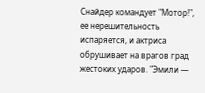Снайдер командует "Мотор!", ее нерешительность испаряется, и актриса обрушивает на врагов град жестоких ударов. "Эмили —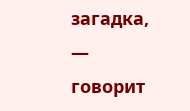загадка, — говорит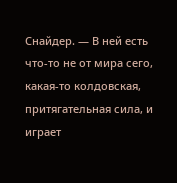Снайдер. — В ней есть что-то не от мира сего, какая-то колдовская, притягательная сила, и играет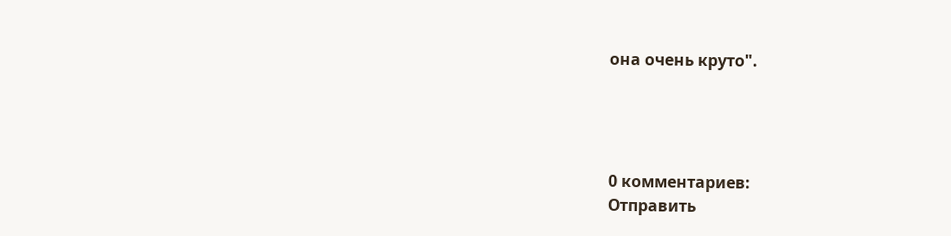она очень круто".




0 комментариев:
Отправить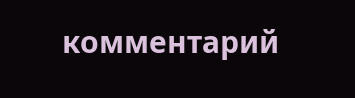комментарий